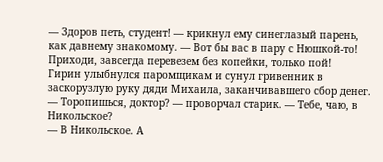— Здоров петь, студент! — крикнул ему синеглазый парень, как давнему знакомому. — Вот бы вас в пару с Нюшкой-то! Приходи, завсегда перевезем без копейки, только пой!
Гирин улыбнулся паромщикам и сунул гривенник в заскорузлую руку дяди Михаила, заканчивавшего сбор денег.
— Торопишься, доктор? — проворчал старик. — Тебе, чаю, в Никольское?
— В Никольское. А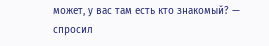может, у вас там есть кто знакомый? — спросил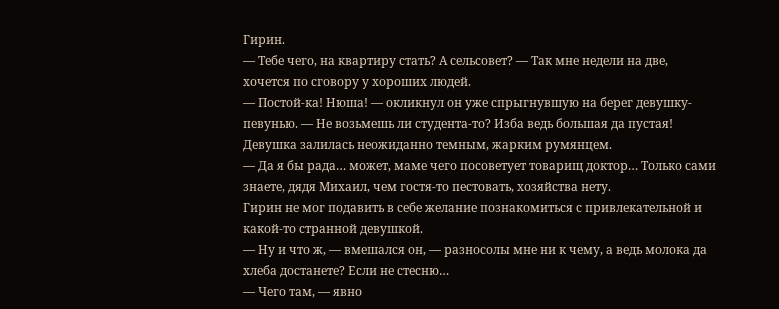Гирин.
— Тебе чего, на квартиру стать? А сельсовет? — Так мне недели на две, хочется по сговору у хороших людей.
— Постой-ка! Нюша! — окликнул он уже спрыгнувшую на берег девушку-певунью. — Не возьмешь ли студента-то? Изба ведь большая да пустая!
Девушка залилась неожиданно темным, жарким румянцем.
— Да я бы рада… может, маме чего посоветует товарищ доктор… Только сами знаете, дядя Михаил, чем гостя-то пестовать, хозяйства нету.
Гирин не мог подавить в себе желание познакомиться с привлекательной и какой-то странной девушкой.
— Ну и что ж, — вмешался он, — разносолы мне ни к чему, а ведь молока да хлеба достанете? Если не стесню…
— Чего там, — явно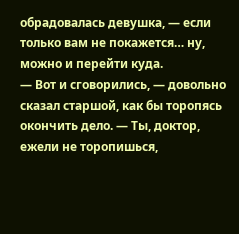обрадовалась девушка, — если только вам не покажется… ну, можно и перейти куда.
— Вот и сговорились, — довольно сказал старшой, как бы торопясь окончить дело. — Ты, доктор, ежели не торопишься,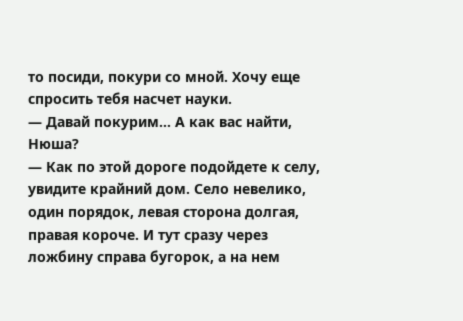то посиди, покури со мной. Хочу еще спросить тебя насчет науки.
— Давай покурим… А как вас найти, Нюша?
— Как по этой дороге подойдете к селу, увидите крайний дом. Село невелико, один порядок, левая сторона долгая, правая короче. И тут сразу через ложбину справа бугорок, а на нем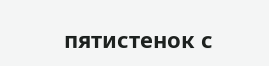пятистенок с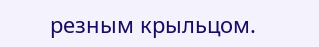резным крыльцом.